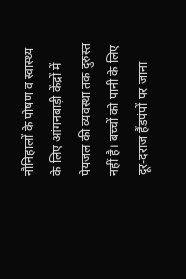नौनिहालों के पोषण व स्वास्थ्य के लिए आंगनबाड़ी केंद्रों में पेयजल की व्यवस्था तक दुरुस्त नहीं है। बच्चों को पानी के लिए दूर-दराज हैंडपंपों पर जाना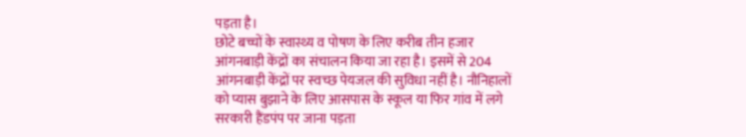पड़ता है।
छोटे बच्चों के स्वास्थ्य व पोषण के लिए करीब तीन हजार आंगनबाड़ी केंद्रों का संचालन किया जा रहा है। इसमें से 204 आंगनबाड़ी केंद्रों पर स्वच्छ पेयजल की सुविधा नहीं है। नौनिहालों को प्यास बुझाने के लिए आसपास के स्कूल या फिर गांव में लगे सरकारी हैंडपंप पर जाना पड़ता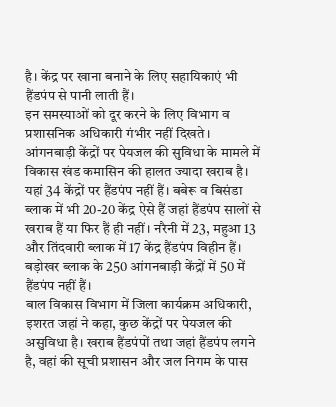है। केंद्र पर खाना बनाने के लिए सहायिकाएं भी हैंडपंप से पानी लाती हैं।
इन समस्याओं को दूर करने के लिए विभाग व प्रशासनिक अधिकारी गंभीर नहीं दिखते। आंगनबाड़ी केंद्रों पर पेयजल की सुविधा के मामले में विकास खंड कमासिन की हालत ज्यादा खराब है।
यहां 34 केंद्रों पर हैंडपंप नहीं हैं। बबेरू व बिसंडा ब्लाक में भी 20-20 केंद्र ऐसे हैं जहां हैंडपंप सालों से खराब हैं या फिर हैं ही नहीं। नरैनी में 23, महुआ 13 और तिंदवारी ब्लाक में 17 केंद्र हैंडपंप विहीन हैं। बड़ोखर ब्लाक के 250 आंगनबाड़ी केंद्रों में 50 में हैंडपंप नहीं हैं।
बाल विकास विभाग में जिला कार्यक्रम अधिकारी, इशरत जहां ने कहा, कुछ केंद्रों पर पेयजल की असुविधा है। खराब हैंडपंपों तथा जहां हैंडपंप लगने है, वहां की सूची प्रशासन और जल निगम के पास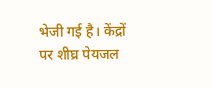भेजी गई है। केंद्रों पर शीघ्र पेयजल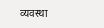व्यवस्था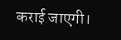कराई जाएगी।